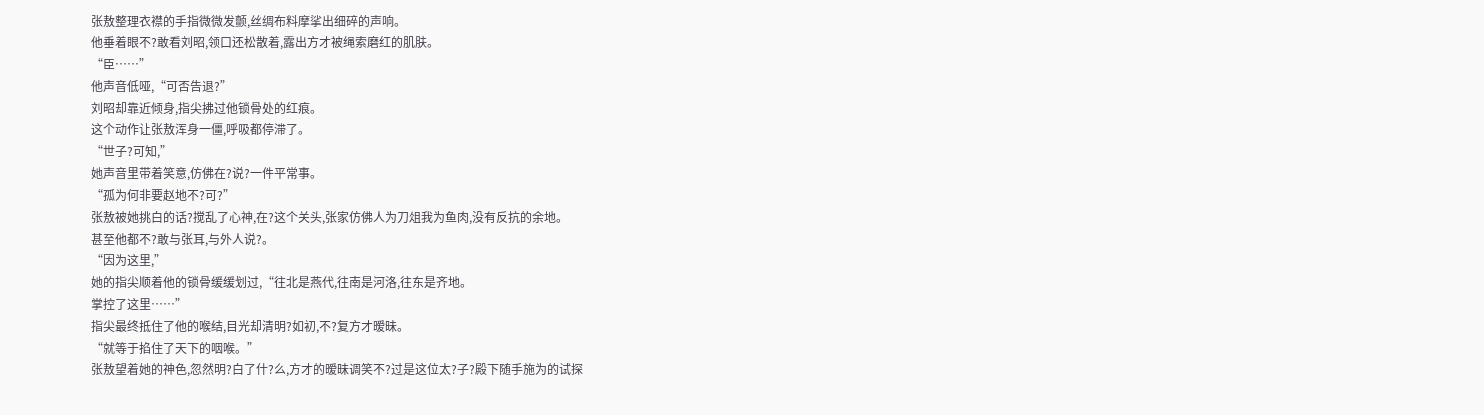张敖整理衣襟的手指微微发颤,丝绸布料摩挲出细碎的声响。
他垂着眼不?敢看刘昭,领口还松散着,露出方才被绳索磨红的肌肤。
“臣……”
他声音低哑,“可否告退?”
刘昭却靠近倾身,指尖拂过他锁骨处的红痕。
这个动作让张敖浑身一僵,呼吸都停滞了。
“世子?可知,”
她声音里带着笑意,仿佛在?说?一件平常事。
“孤为何非要赵地不?可?”
张敖被她挑白的话?搅乱了心神,在?这个关头,张家仿佛人为刀俎我为鱼肉,没有反抗的余地。
甚至他都不?敢与张耳,与外人说?。
“因为这里,”
她的指尖顺着他的锁骨缓缓划过,“往北是燕代,往南是河洛,往东是齐地。
掌控了这里……”
指尖最终抵住了他的喉结,目光却清明?如初,不?复方才暧昧。
“就等于掐住了天下的咽喉。”
张敖望着她的神色,忽然明?白了什?么,方才的暧昧调笑不?过是这位太?子?殿下随手施为的试探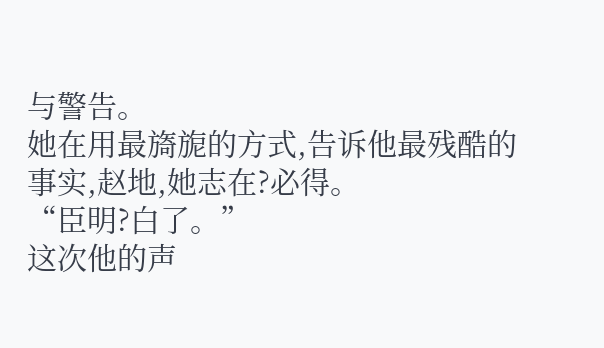与警告。
她在用最旖旎的方式,告诉他最残酷的事实,赵地,她志在?必得。
“臣明?白了。”
这次他的声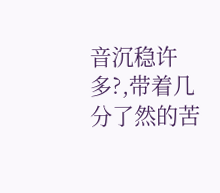音沉稳许多?,带着几分了然的苦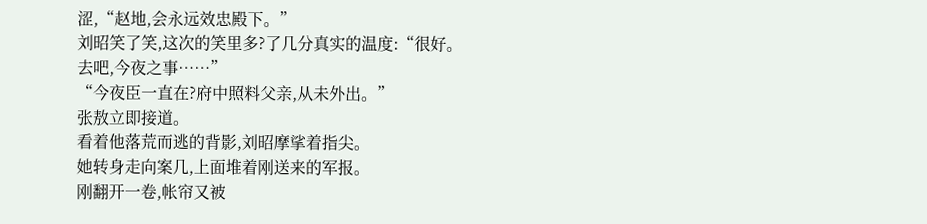涩,“赵地,会永远效忠殿下。”
刘昭笑了笑,这次的笑里多?了几分真实的温度:“很好。
去吧,今夜之事……”
“今夜臣一直在?府中照料父亲,从未外出。”
张敖立即接道。
看着他落荒而逃的背影,刘昭摩挲着指尖。
她转身走向案几,上面堆着刚送来的军报。
刚翻开一卷,帐帘又被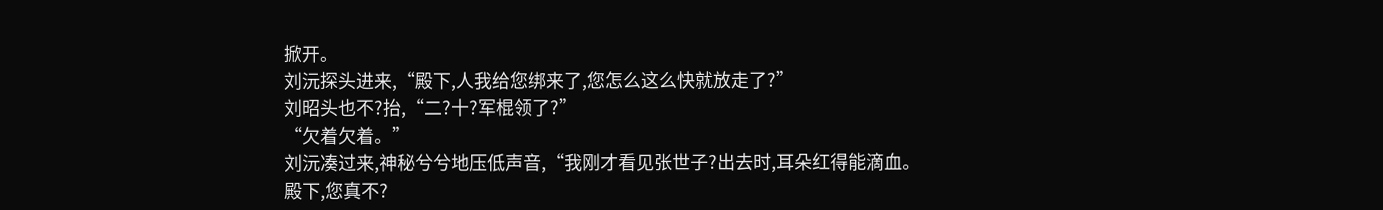掀开。
刘沅探头进来,“殿下,人我给您绑来了,您怎么这么快就放走了?”
刘昭头也不?抬,“二?十?军棍领了?”
“欠着欠着。”
刘沅凑过来,神秘兮兮地压低声音,“我刚才看见张世子?出去时,耳朵红得能滴血。
殿下,您真不?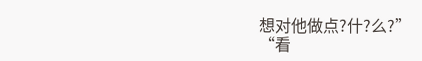想对他做点?什?么?”
“看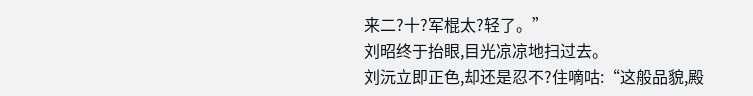来二?十?军棍太?轻了。”
刘昭终于抬眼,目光凉凉地扫过去。
刘沅立即正色,却还是忍不?住嘀咕:“这般品貌,殿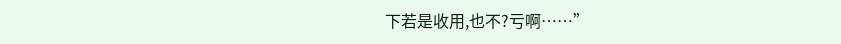下若是收用,也不?亏啊……”